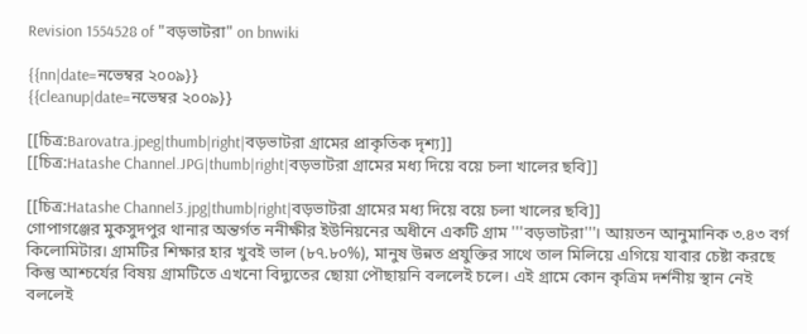Revision 1554528 of "বড়ভাটরা" on bnwiki

{{nn|date=নভেম্বর ২০০৯}}
{{cleanup|date=নভেম্বর ২০০৯}}

[[চিত্র:Barovatra.jpeg|thumb|right|বড়ভাটরা গ্রামের প্রাকৃতিক দৃশ্য]]
[[চিত্র:Hatashe Channel.JPG|thumb|right|বড়ভাটরা গ্রামের মধ্য দিয়ে বয়ে চলা খালের ছবি]]

[[চিত্র:Hatashe Channel3.jpg|thumb|right|বড়ভাটরা গ্রামের মধ্য দিয়ে বয়ে চলা খালের ছবি]]
গোপাগঞ্জের মুকসুদপুর থানার অন্তর্গত ননীক্ষীর ইউনিয়নের অধীনে একটি গ্রাম '''বড়ভাটরা'''। আয়তন আনুমানিক ৩.৪৩ বর্গ কিলোমিটার। গ্রামটির শিক্ষার হার খুবই ভাল (৮৭.৮০%), মানুষ উন্নত প্রযুক্তির সাথে তাল মিলিয়ে এগিয়ে যাবার চেষ্টা করছে কিন্তু আশ্চর্যের বিষয় গ্রামটিতে এখনো বিদ্যুতের ছোয়া পৌছায়নি বললেই চলে। এই গ্রামে কোন কৃত্রিম দর্শনীয় স্থান নেই বললেই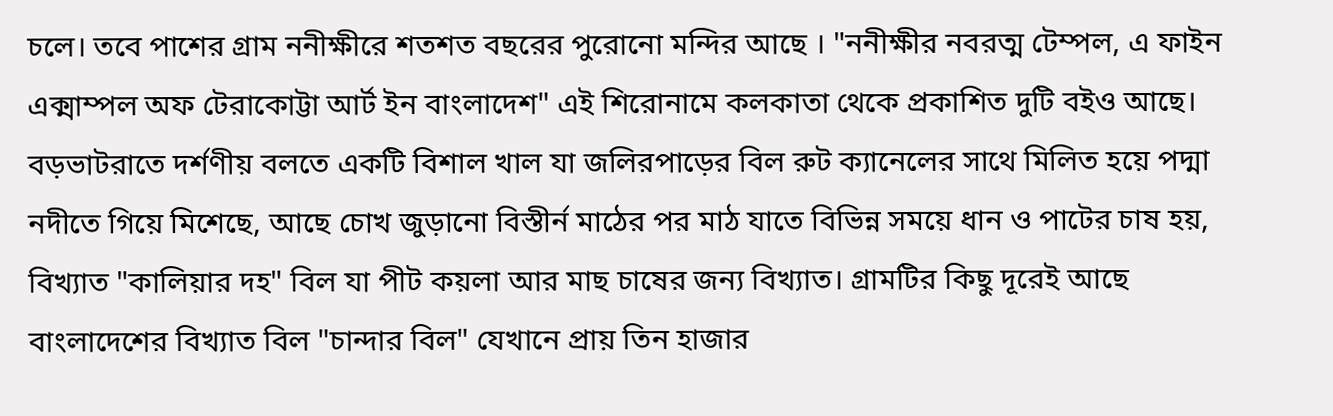চলে। তবে পাশের গ্রাম ননীক্ষীরে শতশত বছরের পুরোনো মন্দির আছে । "ননীক্ষীর নবরত্ম টেম্পল, এ ফাইন এক্মাম্পল অফ টেরাকোট্টা আর্ট ইন বাংলাদেশ" এই শিরোনামে কলকাতা থেকে প্রকাশিত দুটি বইও আছে। বড়ভাটরাতে দর্শণীয় বলতে একটি বিশাল খাল যা জলিরপাড়ের বিল রুট ক্যানেলের সাথে মিলিত হয়ে পদ্মা নদীতে গিয়ে মিশেছে, আছে চোখ জুড়ানো বিস্তীর্ন মাঠের পর মাঠ যাতে বিভিন্ন সময়ে ধান ও পাটের চাষ হয়, বিখ্যাত "কালিয়ার দহ" বিল যা পীট কয়লা আর মাছ চাষের জন্য বিখ্যাত। গ্রামটির কিছু দূরেই আছে বাংলাদেশের বিখ্যাত বিল "চান্দার বিল" যেখানে প্রায় তিন হাজার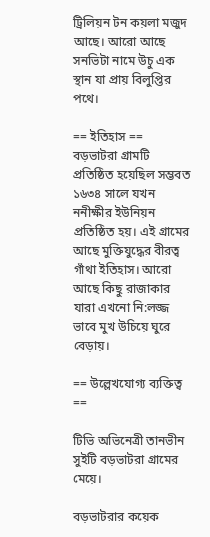ট্রিলিয়ন টন কয়লা মজুদ আছে। আরো আছে সনভিটা নামে উচু এক স্থান যা প্রায় বিলুপ্তির পথে।

== ইতিহাস ==
বড়ভাটরা গ্রামটি প্রতিষ্ঠিত হয়েছিল সম্ভবত ১৬৩৪ সালে যখন ননীক্ষীর ইউনিয়ন প্রতিষ্ঠিত হয়। এই গ্রামের আছে মুক্তিযুদ্ধের বীরত্ব গাঁথা ইতিহাস। আরো আছে কিছু রাজাকার যারা এখনো নি:লজ্জ ভাবে মুখ উচিয়ে ঘুরে বেড়ায়।

== উল্লেখযোগ্য ব্যক্তিত্ব ==

টিভি অভিনেত্রী তানভীন সুইটি বড়ভাটরা গ্রামের মেয়ে।

বড়ভাটরার কয়েক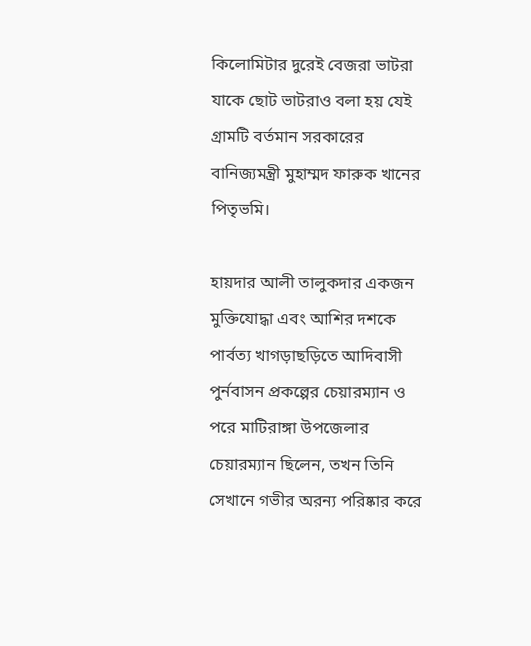কিলোমিটার দুরেই বেজরা ভাটরা যাকে ছোট ভাটরাও বলা হয় যেই গ্রামটি বর্তমান সরকারের বানিজ্যমন্ত্রী মুহাম্মদ ফারুক খানের পিতৃভমি।

হায়দার আলী তালুকদার একজন মুক্তিযোদ্ধা এবং আশির দশকে পার্বত্য খাগড়াছড়িতে আদিবাসী পুর্নবাসন প্রকল্পের চেয়ারম্যান ও পরে মাটিরাঙ্গা উপজেলার চেয়ারম্যান ছিলেন, তখন তিনি সেখানে গভীর অরন্য পরিষ্কার করে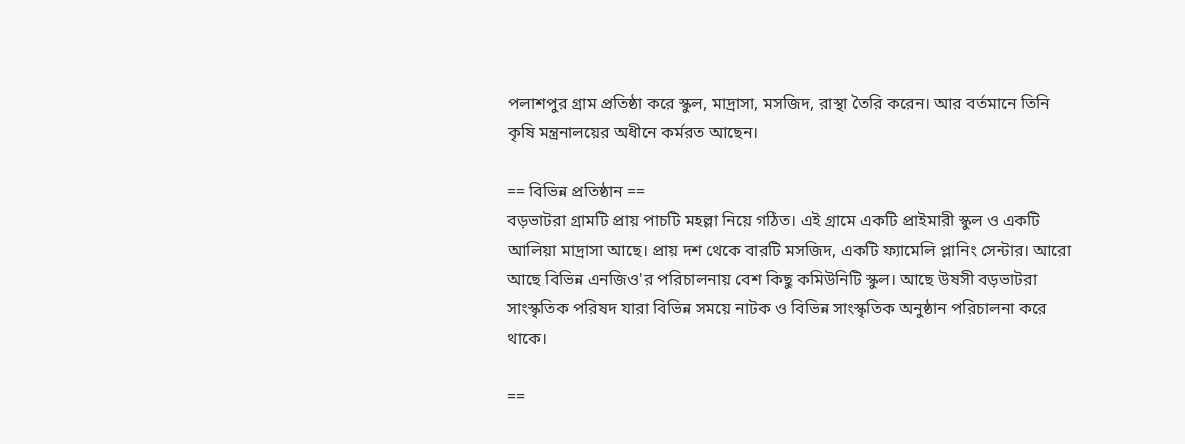পলাশপুর গ্রাম প্রতিষ্ঠা করে স্কুল, মাদ্রাসা, মসজিদ, রাস্থা তৈরি করেন। আর বর্তমানে তিনি কৃষি মন্ত্রনালয়ের অধীনে কর্মরত আছেন।

== বিভিন্ন প্রতিষ্ঠান ==
বড়ভাটরা গ্রামটি প্রায় পাচটি মহল্লা নিয়ে গঠিত। এই গ্রামে একটি প্রাইমারী স্কুল ও একটি আলিয়া মাদ্রাসা আছে। প্রায় দশ থেকে বারটি মসজিদ, একটি ফ্যামেলি প্লানিং সেন্টার। আরো আছে বিভিন্ন এনজিও'র পরিচালনায় বেশ কিছু কমিউনিটি স্কুল। আছে উষসী বড়ভাটরা সাংস্কৃতিক পরিষদ যারা বিভিন্ন সময়ে নাটক ও বিভিন্ন সাংস্কৃতিক অনুষ্ঠান পরিচালনা করে থাকে।

==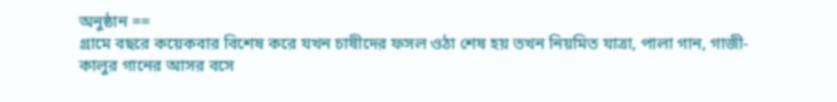অনুষ্ঠান ==
গ্রামে বছরে কয়েকবার বিশেষ করে যখন চাষীদের ফসল ওঠা শেষ হয় তখন নিয়মিত যাত্রা, পালা গান, গাজী-কালুর গানের আসর বসে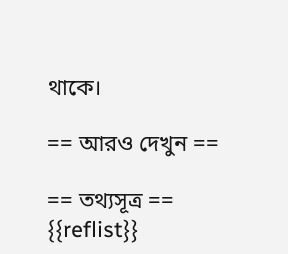থাকে।

== আরও দেখুন ==

== তথ্যসূত্র ==
{{reflist}}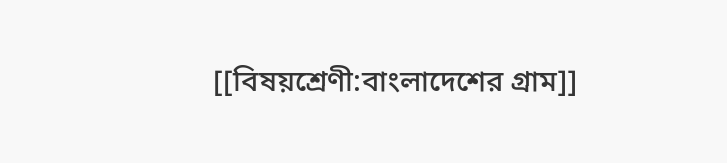[[বিষয়শ্রেণী:বাংলাদেশের গ্রাম]]